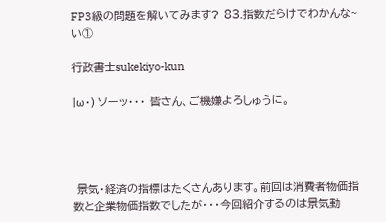FP3級の問題を解いてみます? 83.指数だらけでわかんな~い①

行政書士sukekiyo-kun

|ω・) ソーッ・・・ 皆さん、ご機嫌よろしゅうに。




 景気・経済の指標はたくさんあります。前回は消費者物価指数と企業物価指数でしたが・・・今回紹介するのは景気動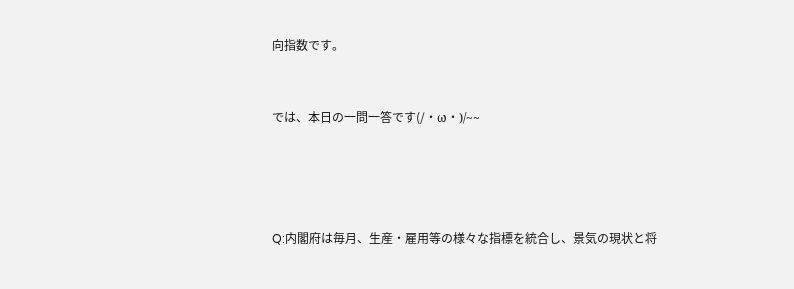向指数です。


では、本日の一問一答です(/・ω・)/~~




Q:内閣府は毎月、生産・雇用等の様々な指標を統合し、景気の現状と将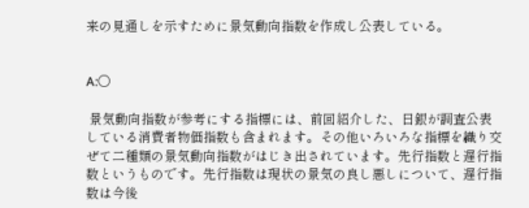来の見通しを示すために景気動向指数を作成し公表している。


A:〇

 景気動向指数が参考にする指標には、前回紹介した、日銀が調査公表している消費者物価指数も含まれます。その他いろいろな指標を織り交ぜて二種類の景気動向指数がはじき出されています。先行指数と遅行指数というものです。先行指数は現状の景気の良し悪しについて、遅行指数は今後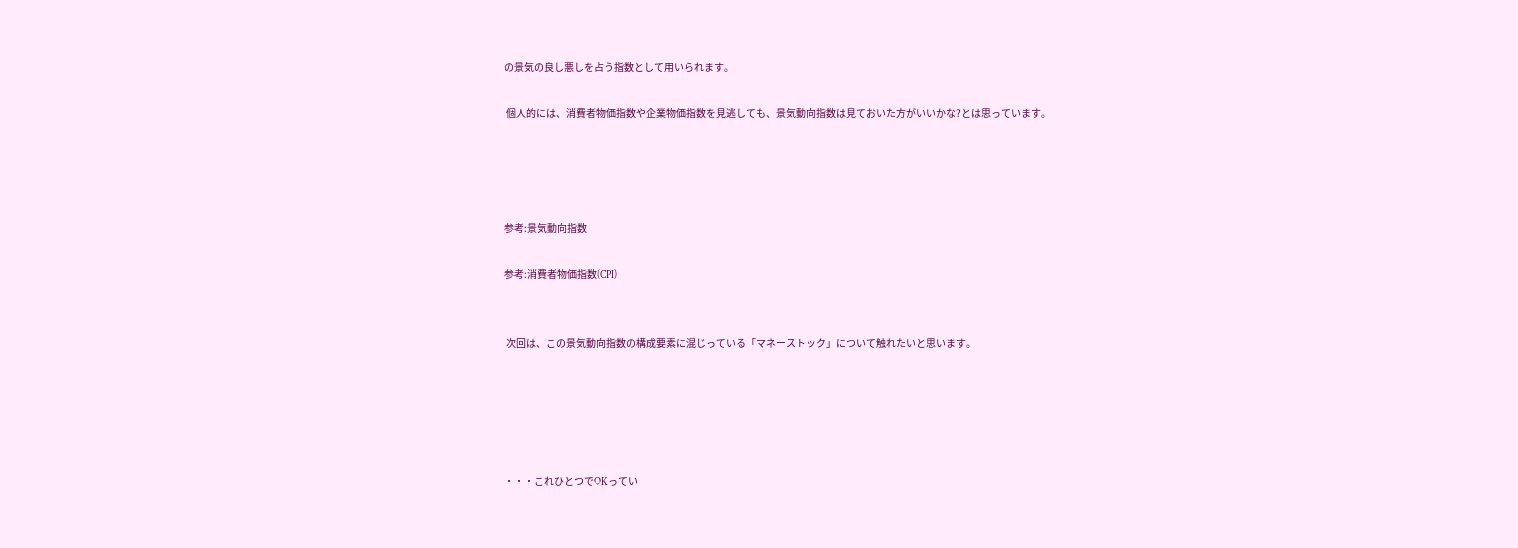の景気の良し悪しを占う指数として用いられます。

 個人的には、消費者物価指数や企業物価指数を見逃しても、景気動向指数は見ておいた方がいいかな?とは思っています。




参考:景気動向指数

参考:消費者物価指数(CPI)


 次回は、この景気動向指数の構成要素に混じっている「マネーストック」について触れたいと思います。





・・・これひとつでOKってい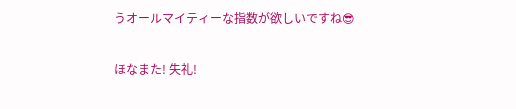うオールマイティーな指数が欲しいですね😎

ほなまた! 失礼!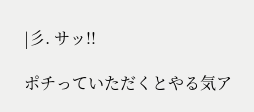|彡. サッ!!

ポチっていただくとやる気ア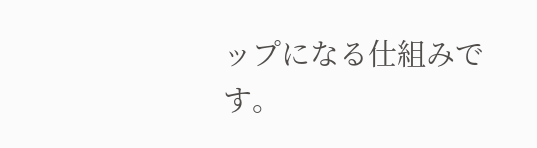ップになる仕組みです。